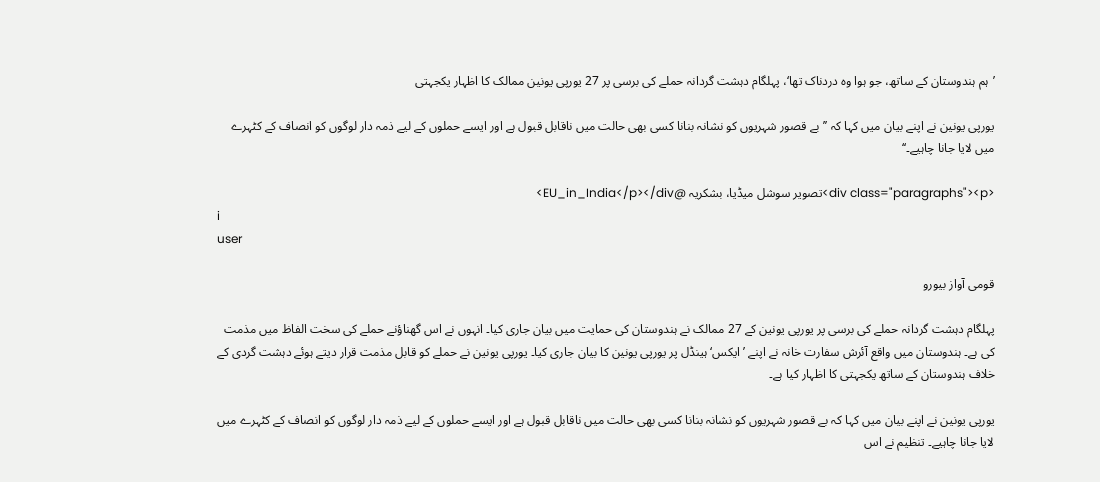’ہم ہندوستان کے ساتھ، جو ہوا وہ دردناک تھا‘، پہلگام دہشت گردانہ حملے کی برسی پر 27 یورپی یونین ممالک کا اظہار یکجہتی

یورپی یونین نے اپنے بیان میں کہا کہ ’’بے قصور شہریوں کو نشانہ بنانا کسی بھی حالت میں ناقابل قبول ہے اور ایسے حملوں کے لیے ذمہ دار لوگوں کو انصاف کے کٹہرے میں لایا جانا چاہیے۔‘‘

<div class="paragraphs"><p>تصویر سوشل میڈیا، بشکریہ @EU_in_India</p></div>
i
user

قومی آواز بیورو

پہلگام دہشت گردانہ حملے کی برسی پر یورپی یونین کے 27 ممالک نے ہندوستان کی حمایت میں بیان جاری کیا۔ انہوں نے اس گھناؤنے حملے کی سخت الفاظ میں مذمت کی ہے۔ ہندوستان میں واقع آئرش سفارت خانہ نے اپنے ’ایکس‘ ہینڈل پر یورپی یونین کا بیان جاری کیا۔ یورپی یونین نے حملے کو قابل مذمت قرار دیتے ہوئے دہشت گردی کے خلاف ہندوستان کے ساتھ یکجہتی کا اظہار کیا ہے۔

یورپی یونین نے اپنے بیان میں کہا کہ بے قصور شہریوں کو نشانہ بنانا کسی بھی حالت میں ناقابل قبول ہے اور ایسے حملوں کے لیے ذمہ دار لوگوں کو انصاف کے کٹہرے میں لایا جانا چاہیے۔ تنظیم نے اس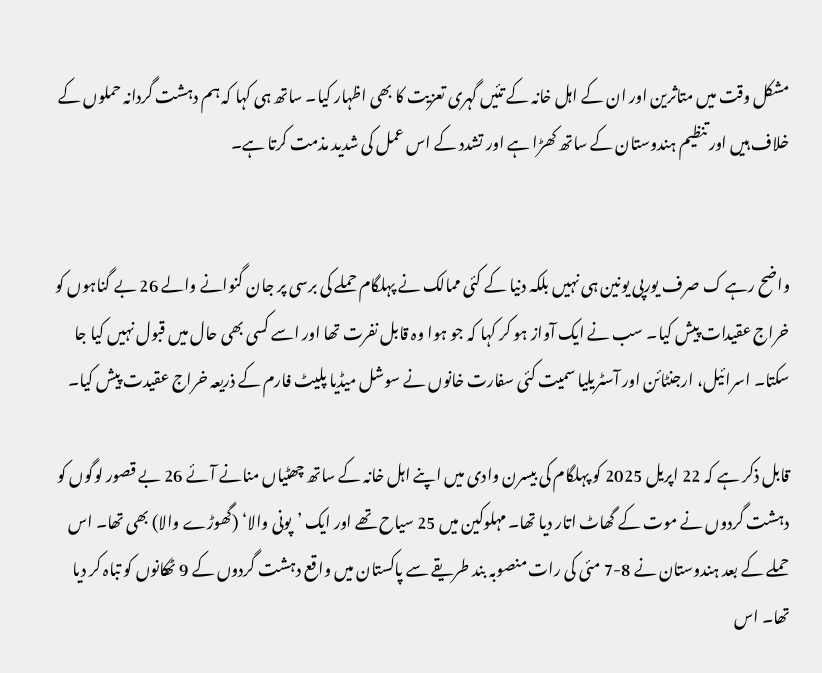مشکل وقت میں متاثرین اور ان کے اہل خانہ کے تئیں گہری تعزیت کا بھی اظہار کیا۔ ساتھ ہی کہا کہ ہم دہشت گردانہ حملوں کے خلاف ہیں اور تنظیم ہندوستان کے ساتھ کھڑا ہے اور تشدد کے اس عمل کی شدید مذمت کرتا ہے۔


واضح رہے ک صرف یورپی یونین ہی نہیں بلکہ دنیا کے کئی ممالک نے پہلگام حملے کی برسی پر جان گنوانے والے 26 بے گناہوں کو خراج عقیدات پیش کیا۔ سب نے ایک آواز ہو کر کہا کہ جو ہوا وہ قابل نفرت تھا اور اسے کسی بھی حال میں قبول نہیں کیا جا سکتا۔ اسرائیل، ارجنٹائن اور آسٹریلیا سمیت کئی سفارت خانوں نے سوشل میڈیا پلیٹ فارم کے ذریعہ خراج عقیدت پیش کیا۔

قابل ذکر ہے کہ 22 اپریل 2025 کو پہلگام کی بیسرن وادی میں اپنے اہل خانہ کے ساتھ چھٹیاں منانے آئے 26 بے قصور لوگوں کو دہشت گردوں نے موت کے گھاٹ اتار دیا تھا۔ مہلوکین میں 25 سیاح تھے اور ایک ’پونی والا‘ (گھوڑے والا) بھی تھا۔ اس حملے کے بعد ہندوستان نے 8-7 مئی کی رات منصوبہ بند طریقے سے پاکستان میں واقع دہشت گردوں کے 9 ٹھکانوں کو تباہ کر دیا تھا۔ اس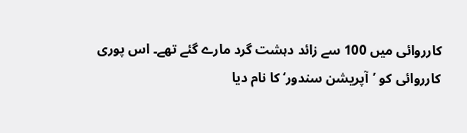کارروائی میں 100 سے زائد دہشت گرد مارے گئے تھے۔ اس پوری کارروائی کو ’آپریشن سندور‘ کا نام دیا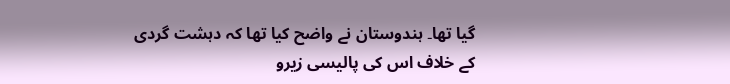گیا تھا۔ ہندوستان نے واضح کیا تھا کہ دہشت گردی کے خلاف اس کی پالیسی زیرو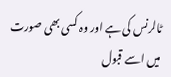ٹالرنس کی ہے اور وہ کسی بھی صورت میں اسے قبول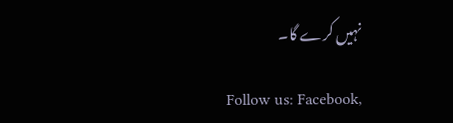نہیں کرے گا۔

Follow us: Facebook,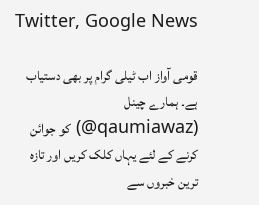Twitter, Google News

قومی آواز اب ٹیلی گرام پر بھی دستیاب ہے۔ ہمارے چینل (qaumiawaz@) کو جوائن کرنے کے لئے یہاں کلک کریں اور تازہ ترین خبروں سے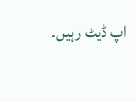اپ ڈیٹ رہیں۔